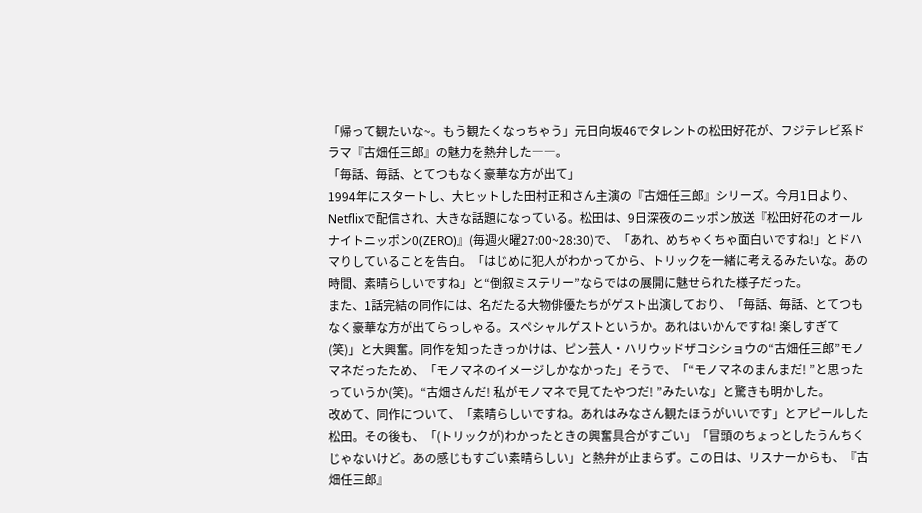「帰って観たいな~。もう観たくなっちゃう」元日向坂46でタレントの松田好花が、フジテレビ系ドラマ『古畑任三郎』の魅力を熱弁した――。
「毎話、毎話、とてつもなく豪華な方が出て」
1994年にスタートし、大ヒットした田村正和さん主演の『古畑任三郎』シリーズ。今月1日より、Netflixで配信され、大きな話題になっている。松田は、9日深夜のニッポン放送『松田好花のオールナイトニッポン0(ZERO)』(毎週火曜27:00~28:30)で、「あれ、めちゃくちゃ面白いですね!」とドハマりしていることを告白。「はじめに犯人がわかってから、トリックを一緒に考えるみたいな。あの時間、素晴らしいですね」と“倒叙ミステリー”ならではの展開に魅せられた様子だった。
また、1話完結の同作には、名だたる大物俳優たちがゲスト出演しており、「毎話、毎話、とてつもなく豪華な方が出てらっしゃる。スペシャルゲストというか。あれはいかんですね! 楽しすぎて(笑)」と大興奮。同作を知ったきっかけは、ピン芸人・ハリウッドザコシショウの“古畑任三郎”モノマネだったため、「モノマネのイメージしかなかった」そうで、「“モノマネのまんまだ! ”と思ったっていうか(笑)。“古畑さんだ! 私がモノマネで見てたやつだ! ”みたいな」と驚きも明かした。
改めて、同作について、「素晴らしいですね。あれはみなさん観たほうがいいです」とアピールした松田。その後も、「(トリックが)わかったときの興奮具合がすごい」「冒頭のちょっとしたうんちくじゃないけど。あの感じもすごい素晴らしい」と熱弁が止まらず。この日は、リスナーからも、『古畑任三郎』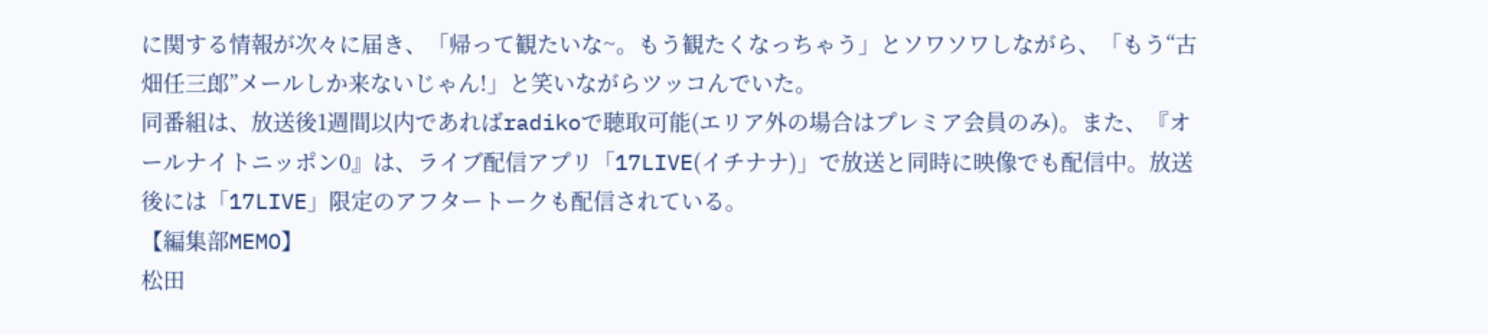に関する情報が次々に届き、「帰って観たいな~。もう観たくなっちゃう」とソワソワしながら、「もう“古畑任三郎”メールしか来ないじゃん!」と笑いながらツッコんでいた。
同番組は、放送後1週間以内であればradikoで聴取可能(エリア外の場合はプレミア会員のみ)。また、『オールナイトニッポン0』は、ライブ配信アプリ「17LIVE(イチナナ)」で放送と同時に映像でも配信中。放送後には「17LIVE」限定のアフタートークも配信されている。
【編集部MEMO】
松田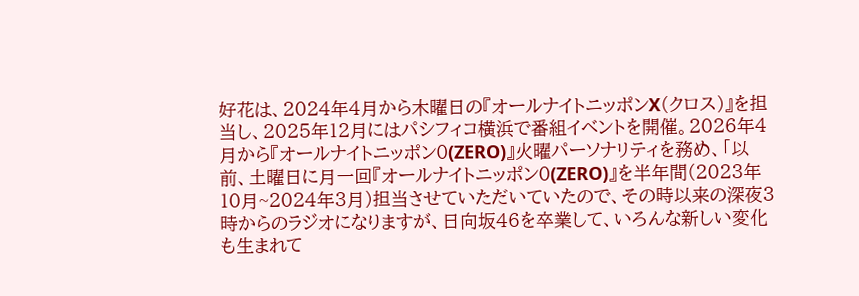好花は、2024年4月から木曜日の『オールナイトニッポンX(クロス)』を担当し、2025年12月にはパシフィコ横浜で番組イベントを開催。2026年4月から『オールナイトニッポン0(ZERO)』火曜パーソナリティを務め、「以前、土曜日に月一回『オールナイトニッポン0(ZERO)』を半年間(2023年10月~2024年3月)担当させていただいていたので、その時以来の深夜3時からのラジオになりますが、日向坂46を卒業して、いろんな新しい変化も生まれて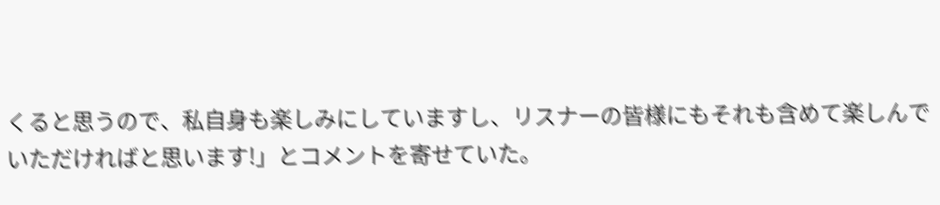くると思うので、私自身も楽しみにしていますし、リスナーの皆様にもそれも含めて楽しんでいただければと思います!」とコメントを寄せていた。